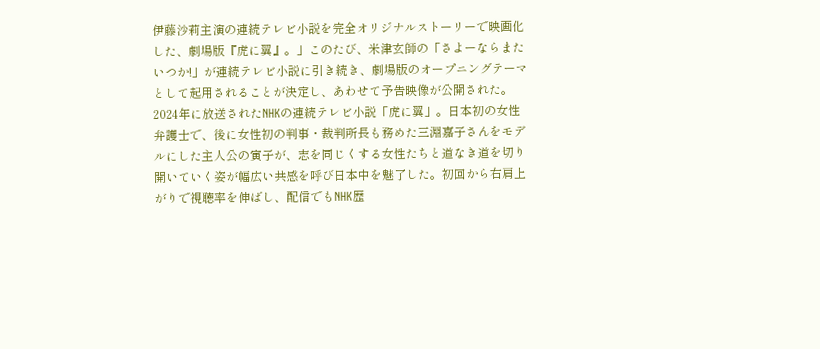伊藤沙莉主演の連続テレビ小説を完全オリジナルストーリーで映画化した、劇場版『虎に翼』。」このたび、米津玄師の「さよーならまたいつか!」が連続テレビ小説に引き続き、劇場版のオープニングテーマとして起用されることが決定し、あわせて予告映像が公開された。
2024年に放送されたNHKの連続テレビ小説「虎に翼」。日本初の女性弁護士で、後に女性初の判事・裁判所長も務めた三淵嘉子さんをモデルにした主人公の寅子が、志を同じくする女性たちと道なき道を切り開いていく姿が幅広い共感を呼び日本中を魅了した。初回から右肩上がりで視聴率を伸ばし、配信でもNHK歴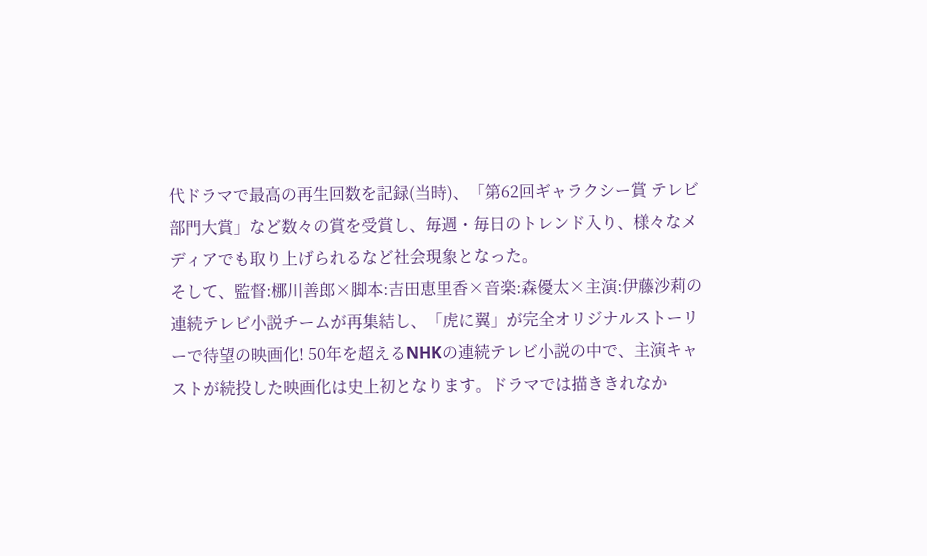代ドラマで最高の再生回数を記録(当時)、「第62回ギャラクシー賞 テレビ部門大賞」など数々の賞を受賞し、毎週・毎日のトレンド入り、様々なメディアでも取り上げられるなど社会現象となった。
そして、監督:梛川善郎×脚本:吉田恵里香×音楽:森優太×主演:伊藤沙莉の連続テレビ小説チームが再集結し、「虎に翼」が完全オリジナルストーリーで待望の映画化! 50年を超えるNHKの連続テレビ小説の中で、主演キャストが続投した映画化は史上初となります。ドラマでは描ききれなか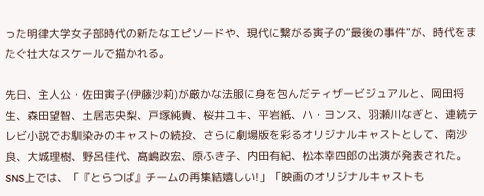った明律大学女子部時代の新たなエピソードや、現代に繋がる寅子の“最後の事件”が、時代をまたぐ壮大なスケールで描かれる。

先日、主人公・佐田寅子(伊藤沙莉)が厳かな法服に身を包んだティザービジュアルと、岡田将生、森田望智、土居志央梨、戸塚純貴、桜井ユキ、平岩紙、ハ・ヨンス、羽瀬川なぎと、連続テレビ小説でお馴染みのキャストの続投、さらに劇場版を彩るオリジナルキャストとして、南沙良、大城理樹、野呂佳代、髙嶋政宏、原ふき子、内田有紀、松本幸四郎の出演が発表された。SNS上では、「『とらつば』チームの再集結嬉しい!」「映画のオリジナルキャストも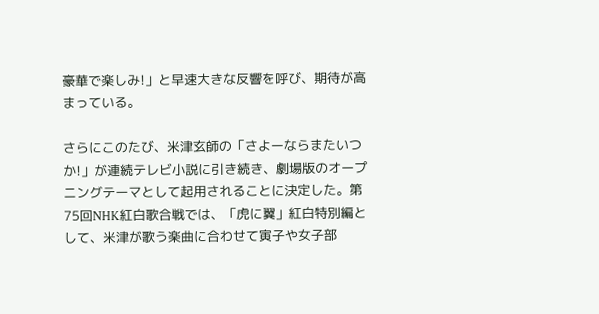豪華で楽しみ!」と早速大きな反響を呼び、期待が高まっている。

さらにこのたび、米津玄師の「さよーならまたいつか!」が連続テレビ小説に引き続き、劇場版のオープニングテーマとして起用されることに決定した。第75回NHK紅白歌合戦では、「虎に翼」紅白特別編として、米津が歌う楽曲に合わせて寅子や女子部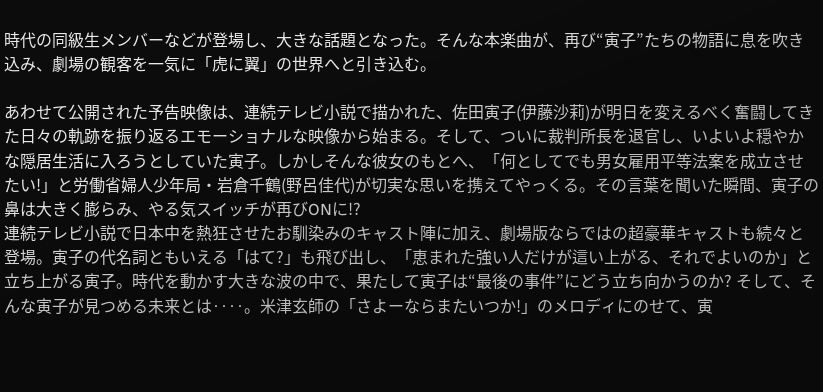時代の同級生メンバーなどが登場し、大きな話題となった。そんな本楽曲が、再び“寅子”たちの物語に息を吹き込み、劇場の観客を一気に「虎に翼」の世界へと引き込む。

あわせて公開された予告映像は、連続テレビ小説で描かれた、佐田寅子(伊藤沙莉)が明日を変えるべく奮闘してきた日々の軌跡を振り返るエモーショナルな映像から始まる。そして、ついに裁判所長を退官し、いよいよ穏やかな隠居生活に入ろうとしていた寅子。しかしそんな彼女のもとへ、「何としてでも男女雇用平等法案を成立させたい!」と労働省婦人少年局・岩倉千鶴(野呂佳代)が切実な思いを携えてやっくる。その言葉を聞いた瞬間、寅子の鼻は大きく膨らみ、やる気スイッチが再びONに!?
連続テレビ小説で日本中を熱狂させたお馴染みのキャスト陣に加え、劇場版ならではの超豪華キャストも続々と登場。寅子の代名詞ともいえる「はて?」も飛び出し、「恵まれた強い人だけが這い上がる、それでよいのか」と立ち上がる寅子。時代を動かす大きな波の中で、果たして寅子は“最後の事件”にどう立ち向かうのか? そして、そんな寅子が見つめる未来とは‥‥。米津玄師の「さよーならまたいつか!」のメロディにのせて、寅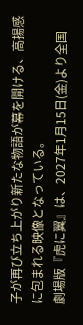子が再び立ち上がり新たな物語が幕を開ける、高揚感に包まれる映像となっている。
劇場版『虎に翼』は、2027年1月15日(金)より全国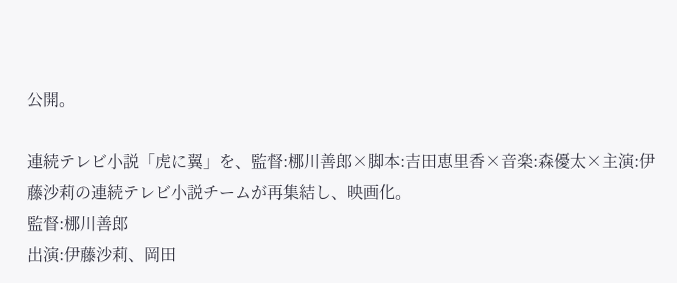公開。

連続テレビ小説「虎に翼」を、監督:梛川善郎×脚本:吉田恵里香×音楽:森優太×主演:伊藤沙莉の連続テレビ小説チームが再集結し、映画化。
監督:梛川善郎
出演:伊藤沙莉、岡田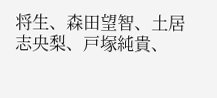将生、森田望智、土居志央梨、戸塚純貴、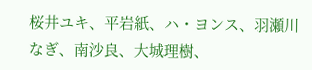桜井ユキ、平岩紙、ハ・ヨンス、羽瀬川なぎ、南沙良、大城理樹、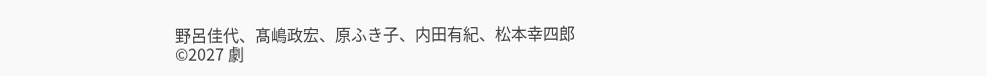野呂佳代、髙嶋政宏、原ふき子、内田有紀、松本幸四郎
©2027 劇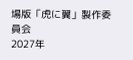場版「虎に翼」製作委員会
2027年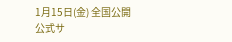1月15日(金) 全国公開
公式サ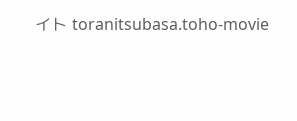イト toranitsubasa.toho-movie